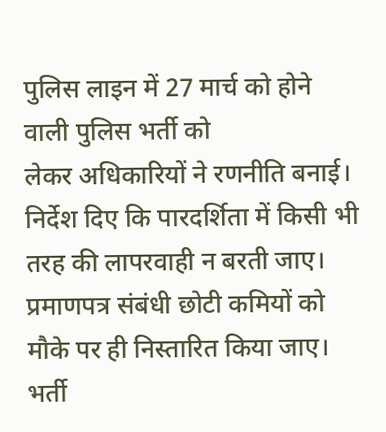पुलिस लाइन में 27 मार्च को होने वाली पुलिस भर्ती को
लेकर अधिकारियों ने रणनीति बनाई। निर्देश दिए कि पारदर्शिता में किसी भी
तरह की लापरवाही न बरती जाए।
प्रमाणपत्र संबंधी छोटी कमियों को
मौके पर ही निस्तारित किया जाए। भर्ती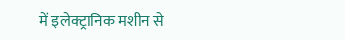में इलेक्ट्रानिक मशीन से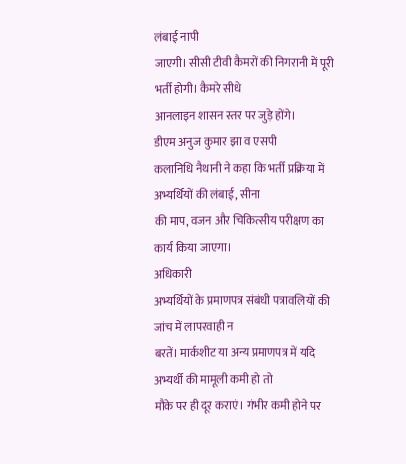लंबाई नापी
जाएगी। सीसी टीवी कैमरों की निगरानी में पूरी भर्ती होगी। कैमरे सीधे
आनलाइन शासन स्तर पर जुड़े होंगे।
डीएम अनुज कुमार झा व एसपी
कलानिधि नैथानी ने कहा कि भर्ती प्रक्रिया में अभ्यर्थियों की लंबाई, सीना
की माप, वजन और चिकित्सीय परीक्षण का कार्य किया जाएगा।
अधिकारी
अभ्यर्थियों के प्रमाणपत्र संबंधी पत्रावलियों की जांच में लापरवाही न
बरतें। मार्कशीट या अन्य प्रमाणपत्र में यदि अभ्यर्थी की मामूली कमी हो तो
मौके पर ही दूर कराएं। गंभीर कमी होने पर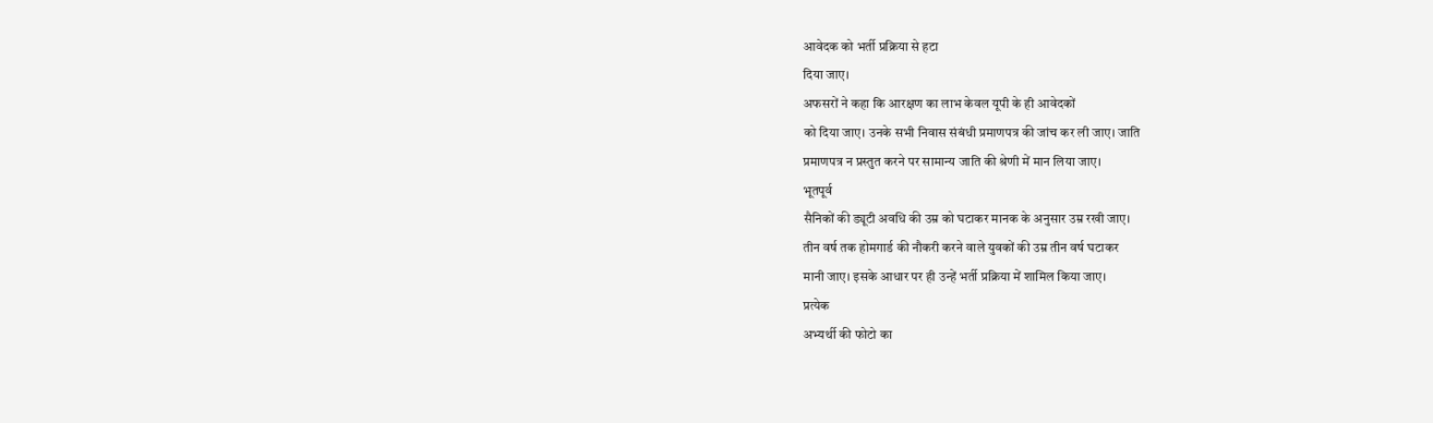आवेदक को भर्ती प्रक्रिया से हटा
दिया जाए।
अफसरों ने कहा कि आरक्षण का लाभ केवल यूपी के ही आवेदकों
को दिया जाए। उनके सभी निवास संबंधी प्रमाणपत्र की जांच कर ली जाए। जाति
प्रमाणपत्र न प्रस्तुत करने पर सामान्य जाति की श्रेणी में मान लिया जाए।
भूतपूर्व
सैनिकों की ड्यूटी अवधि की उम्र को घटाकर मानक के अनुसार उम्र रखी जाए।
तीन वर्ष तक होमगार्ड की नौकरी करने वाले युवकों की उम्र तीन वर्ष घटाकर
मानी जाए। इसके आधार पर ही उन्हें भर्ती प्रक्रिया में शामिल किया जाए।
प्रत्येक
अभ्यर्थी की फोटो का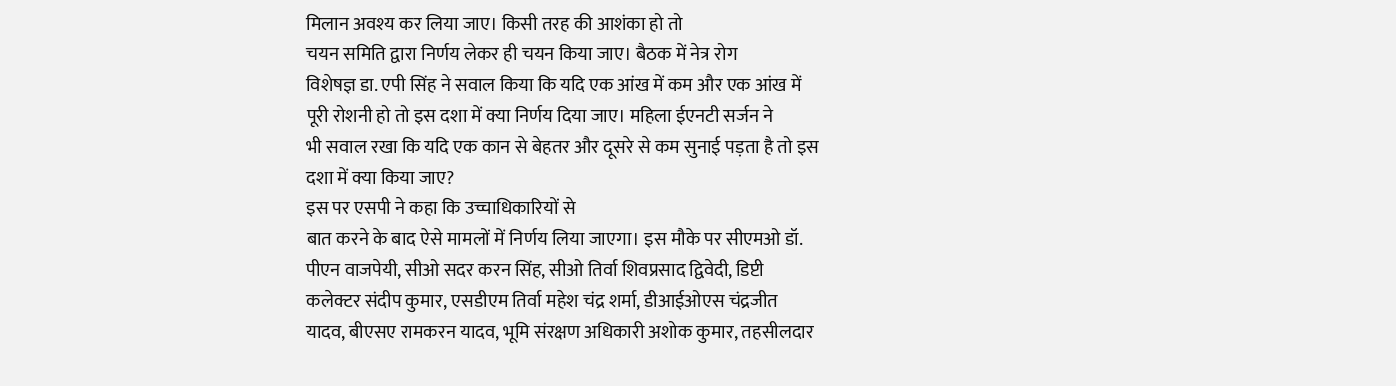मिलान अवश्य कर लिया जाए। किसी तरह की आशंका हो तो
चयन समिति द्वारा निर्णय लेकर ही चयन किया जाए। बैठक में नेत्र रोग
विशेषज्ञ डा. एपी सिंह ने सवाल किया कि यदि एक आंख में कम और एक आंख में
पूरी रोशनी हो तो इस दशा में क्या निर्णय दिया जाए। महिला ईएनटी सर्जन ने
भी सवाल रखा कि यदि एक कान से बेहतर और दूसरे से कम सुनाई पड़ता है तो इस
दशा में क्या किया जाए?
इस पर एसपी ने कहा कि उच्चाधिकारियों से
बात करने के बाद ऐसे मामलों में निर्णय लिया जाएगा। इस मौके पर सीएमओ डॉ.
पीएन वाजपेयी, सीओ सदर करन सिंह, सीओ तिर्वा शिवप्रसाद द्विवेदी, डिप्टी
कलेक्टर संदीप कुमार, एसडीएम तिर्वा महेश चंद्र शर्मा, डीआईओएस चंद्रजीत
यादव, बीएसए रामकरन यादव, भूमि संरक्षण अधिकारी अशोक कुमार, तहसीलदार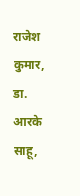राजेश
कुमार, डा. आरके साहू,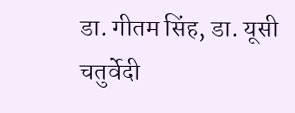डा. गीतम सिंह, डा. यूसी चतुर्वेदी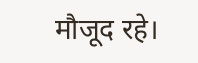मौजूद रहे।